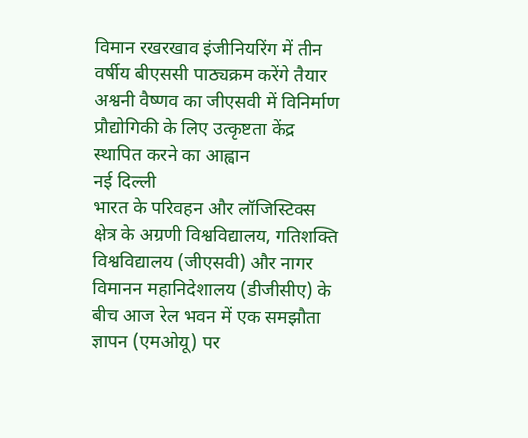विमान रखरखाव इंजीनियरिंग में तीन वर्षीय बीएससी पाठ्यक्रम करेंगे तैयार
अश्वनी वैष्णव का जीएसवी में विनिर्माण प्रौद्योगिकी के लिए उत्कृष्टता केंद्र स्थापित करने का आह्वान
नई दिल्ली
भारत के परिवहन और लॉजिस्टिक्स क्षेत्र के अग्रणी विश्वविद्यालय, गतिशक्ति विश्वविद्यालय (जीएसवी) और नागर विमानन महानिदेशालय (डीजीसीए) के बीच आज रेल भवन में एक समझौता ज्ञापन (एमओयू) पर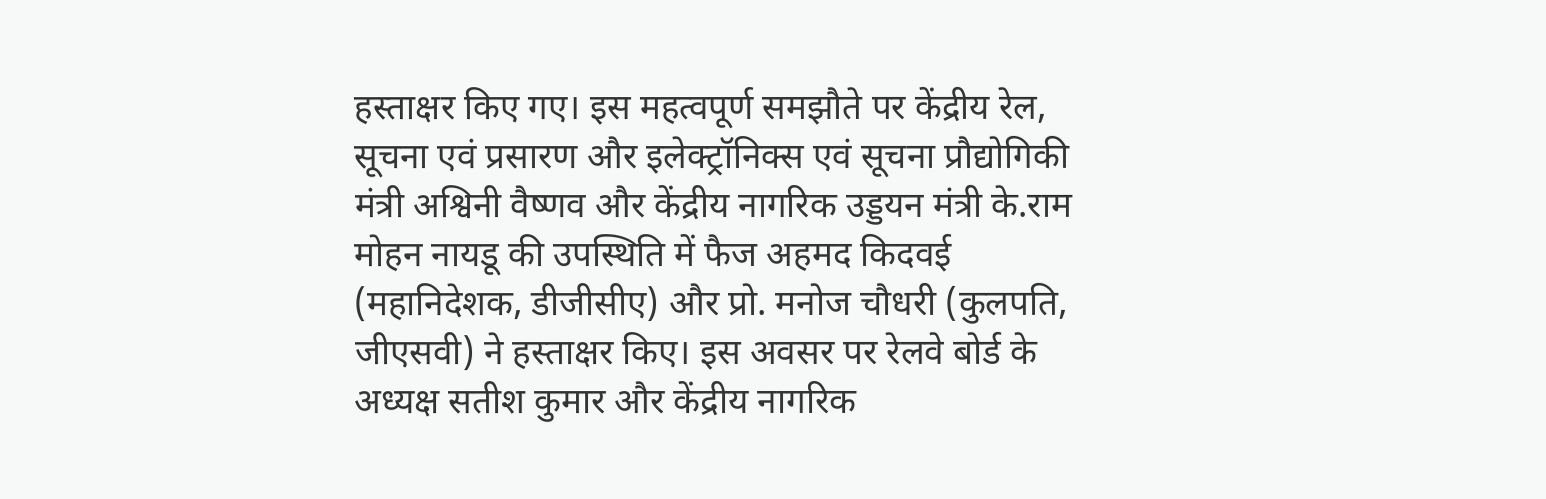हस्ताक्षर किए गए। इस महत्वपूर्ण समझौते पर केंद्रीय रेल, सूचना एवं प्रसारण और इलेक्ट्रॉनिक्स एवं सूचना प्रौद्योगिकी मंत्री अश्विनी वैष्णव और केंद्रीय नागरिक उड्डयन मंत्री के.राम मोहन नायडू की उपस्थिति में फैज अहमद किदवई (महानिदेशक, डीजीसीए) और प्रो. मनोज चौधरी (कुलपति, जीएसवी) ने हस्ताक्षर किए। इस अवसर पर रेलवे बोर्ड के अध्यक्ष सतीश कुमार और केंद्रीय नागरिक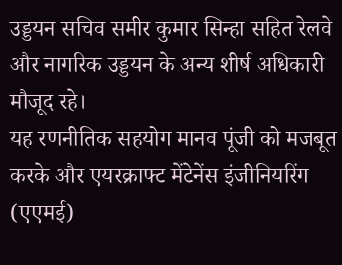उड्डयन सचिव समीर कुमार सिन्हा सहित रेलवे और नागरिक उड्डयन के अन्य शीर्ष अधिकारी मौजूद रहे।
यह रणनीतिक सहयोग मानव पूंजी को मजबूत करके और एयरक्राफ्ट मेंटेनेंस इंजीनियरिंग (एएमई)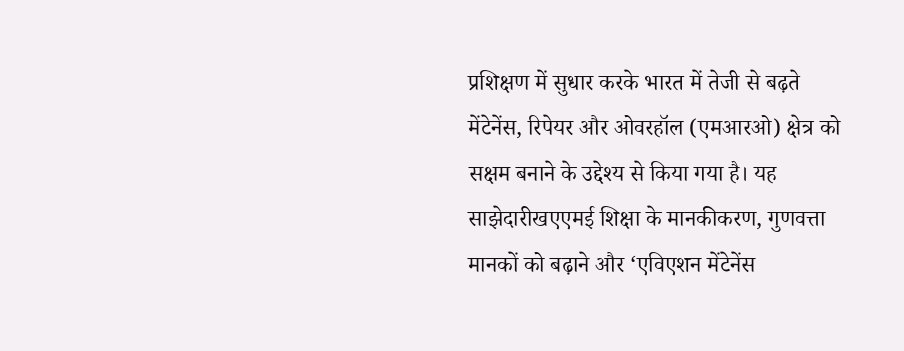प्रशिक्षण में सुधार करके भारत में तेजी से बढ़ते मेंटेनेंस, रिपेयर और ओवरहॉल (एमआरओ) क्षेत्र को सक्षम बनाने के उद्देश्य से किया गया है। यह साझेदारीखएएमई शिक्षा के मानकीकरण, गुणवत्ता मानकों को बढ़ाने और ‘एविएशन मेंटेनेंस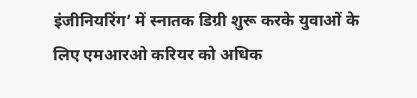इंजीनियरिंग’ में स्नातक डिग्री शुरू करके युवाओं के लिए एमआरओ करियर को अधिक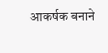आकर्षक बनाने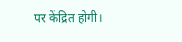पर केंद्रित होगी।